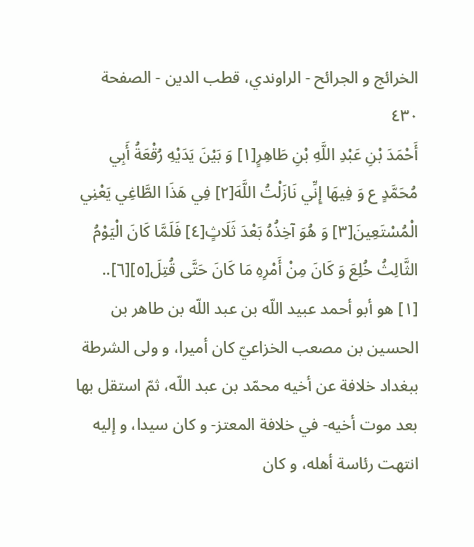الخرائج و الجرائح - الراوندي، قطب الدين - الصفحة ٤٣٠
أَحْمَدَ بْنِ عَبْدِ اللَّهِ بْنِ طَاهِرٍ[١] وَ بَيْنَ يَدَيْهِ رُقْعَةُ أَبِي مُحَمَّدٍ ع وَ فِيهَا إِنِّي نَازَلْتُ اللَّهَ[٢] فِي هَذَا الطَّاغِي يَعْنِي الْمُسْتَعِينَ[٣] وَ هُوَ آخِذُهُ بَعْدَ ثَلَاثٍ[٤] فَلَمَّا كَانَ الْيَوْمُ الثَّالِثُ خُلِعَ وَ كَانَ مِنْ أَمْرِهِ مَا كَانَ حَتَّى قُتِلَ[٥][٦]..
[١] هو أبو أحمد عبيد اللّه بن عبد اللّه بن طاهر بن الحسين بن مصعب الخزاعيّ كان أميرا، و ولى الشرطة ببغداد خلافة عن أخيه محمّد بن عبد اللّه، ثمّ استقل بها بعد موت أخيه- في خلافة المعتز- و كان سيدا، و إليه انتهت رئاسة أهله، و كان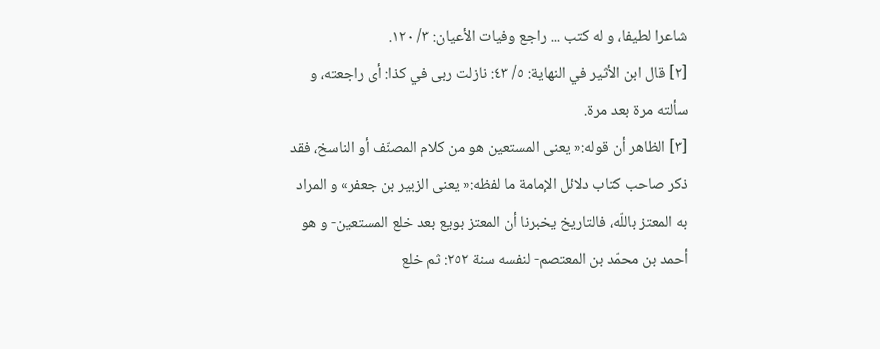شاعرا لطيفا، و له كتب ... راجع وفيات الأعيان: ٣/ ١٢٠.
[٢] قال ابن الأثير في النهاية: ٥/ ٤٣: نازلت ربى في كذا: أى راجعته، و سألته مرة بعد مرة.
[٣] الظاهر أن قوله:« يعنى المستعين هو من كلام المصنّف أو الناسخ، فقد ذكر صاحب كتاب دلائل الإمامة ما لفظه:« يعنى الزبير بن جعفر» و المراد به المعتز باللّه، فالتاريخ يخبرنا أن المعتز بويع بعد خلع المستعين- و هو أحمد بن محمّد بن المعتصم- لنفسه سنة ٢٥٢: ثم خلع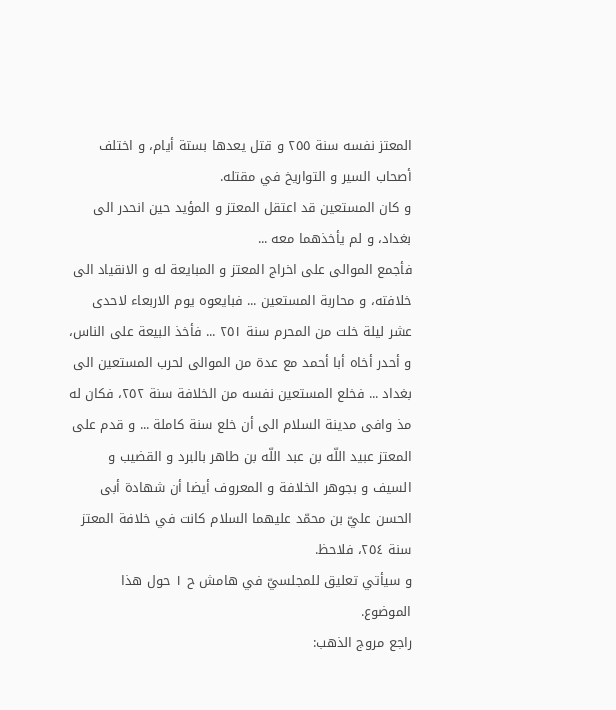المعتز نفسه سنة ٢٥٥ و قتل يعدها بستة أيام، و اختلف أصحاب السير و التواريخ في مقتله.
و كان المستعين قد اعتقل المعتز و المؤيد حين انحدر الى بغداد، و لم يأخذهما معه ...
فأجمع الموالى على اخراج المعتز و المبايعة له و الانقياد الى خلافته، و محاربة المستعين ... فبايعوه يوم الاربعاء لاحدى عشر ليلة خلت من المحرم سنة ٢٥١ ... فأخذ البيعة على الناس، و أحدر أخاه أبا أحمد مع عدة من الموالى لحرب المستعين الى بغداد ... فخلع المستعين نفسه من الخلافة سنة ٢٥٢، فكان له مذ وافى مدينة السلام الى أن خلع سنة كاملة ... و قدم على المعتز عبيد اللّه بن عبد اللّه بن طاهر بالبرد و القضيب و السيف و بجوهر الخلافة و المعروف أيضا أن شهادة أبى الحسن عليّ بن محمّد عليهما السلام كانت في خلافة المعتز سنة ٢٥٤، فلاحظ.
و سيأتي تعليق للمجلسيّ في هامش ح ١ حول هذا الموضوع.
راجع مروج الذهب: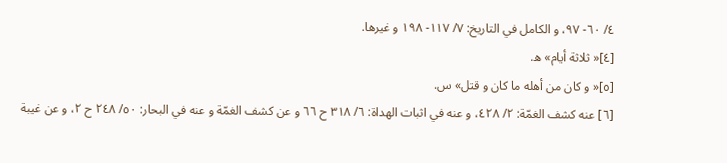٤/ ٦٠- ٩٧، و الكامل في التاريخ: ٧/ ١١٧- ١٩٨ و غيرها.
[٤]« ثلاثة أيام» ه.
[٥]« و كان من أهله ما كان و قتل» س.
[٦] عنه كشف الغمّة: ٢/ ٤٢٨، و عنه في اثبات الهداة: ٦/ ٣١٨ ح ٦٦ و عن كشف الغمّة و عنه في البحار: ٥٠/ ٢٤٨ ح ٢، و عن غيبة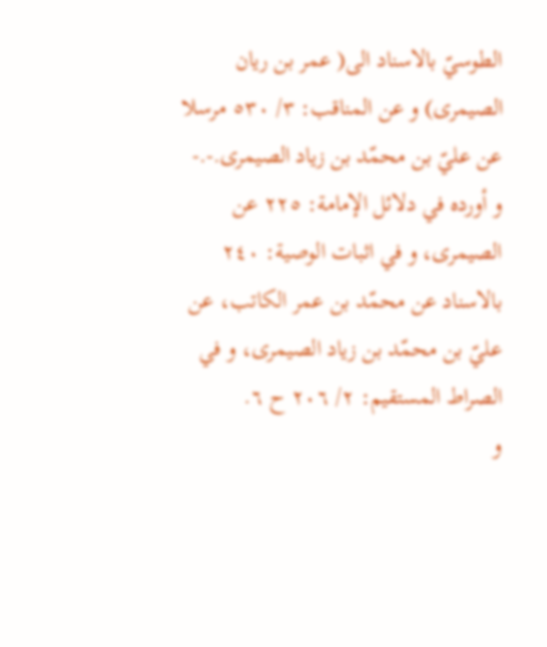الطوسيّ بالاسناد الى( عمر بن ريان الصيمرى) و عن المناقب: ٣/ ٥٣٠ مرسلا عن عليّ بن محمّد بن زياد الصيمرى.-.- و أورده في دلائل الإمامة: ٢٢٥ عن الصيمرى، و في اثبات الوصية: ٢٤٠ بالاسناد عن محمّد بن عمر الكاتب، عن عليّ بن محمّد بن زياد الصيمرى، و في الصراط المستقيم: ٢/ ٢٠٦ ح ٦.
و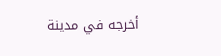أخرجه في مدينة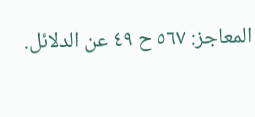المعاجز: ٥٦٧ ح ٤٩ عن الدلائل.